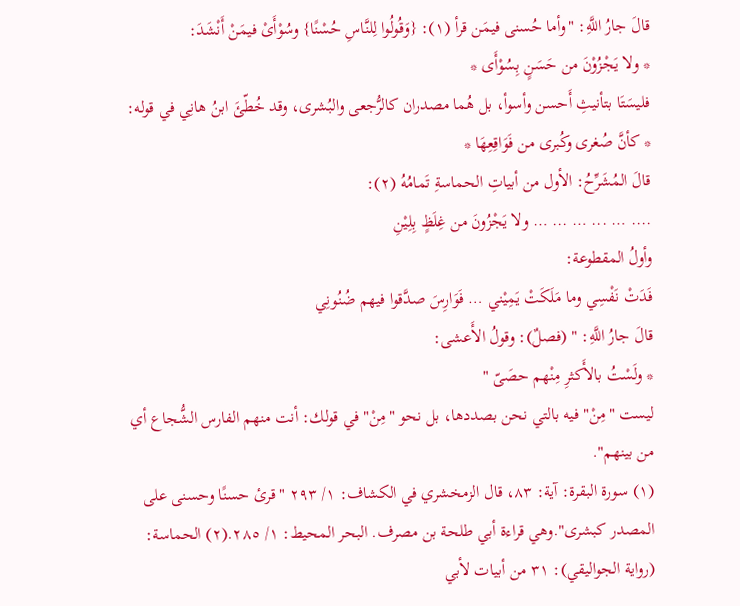قالَ جارُ اللَّهِ: "وأما حُسنى فيمَن قرأ (١): {وَقُولُوا لِلنَّاسِ حُسْنًا} وسُوْأَىْ فيمَنْ أَنْشَدَ:
* ولا يَجْزُوْنَ من حَسَنٍ بِسُوْأَى *
فليسَتَا بتأنيثِ أَحسن وأسوأ، بل هُما مصدران كالرُّجعى والبُشرى، وقد خُطّئَ ابنُ هانِي في قوله:
* كأنَّ صُغرى وكُبرى من فَوَاقِعِهَا *
قالَ المُشَرِّحُ: الأول من أبياتِ الحماسةِ تَمامُهُ (٢):
.... … ... … ... … ولا يَجْزُونَ من غِلَظٍ بِلِيْنِ
وأولُ المقطوعة:
فَدَتْ نَفْسِي وما مَلَكَتْ يَمِيْني … فَوَارِسَ صدَّقوا فيهم ضُنُونِي
قالَ جارُ اللَّهِ: " (فصلٌ): وقولُ الأَعشى:
* ولَسْتُ بالأَكثرِ مِنْهم حصَىّ "
ليست "مِنْ" فيه بالتي نحن بصددها، بل نحو "مِنْ" في قولك: أنت منهم الفارس الشُّجاع أي من بينهم".
(١) سورة البقرة: آية: ٨٣، قال الزمخشري في الكشاف: ١/ ٢٩٣ "قرئ حسنًا وحسنى على المصدر كبشرى".وهي قراءة أبي طلحة بن مصرف. البحر المحيط: ١/ ٢٨٥.(٢) الحماسة: (رواية الجواليقي): ٣١ من أبيات لأبي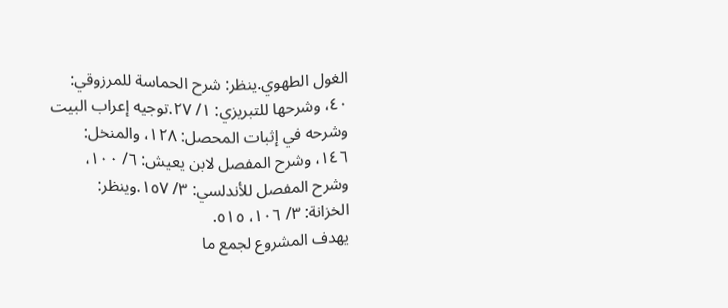الغول الطهوي.ينظر: شرح الحماسة للمرزوقي: ٤٠، وشرحها للتبريزي: ١/ ٢٧.توجيه إعراب البيت وشرحه في إثبات المحصل: ١٢٨، والمنخل: ١٤٦، وشرح المفصل لابن يعيش: ٦/ ١٠٠، وشرح المفصل للأندلسي: ٣/ ١٥٧.وينظر: الخزانة: ٣/ ١٠٦، ٥١٥.
يهدف المشروع لجمع ما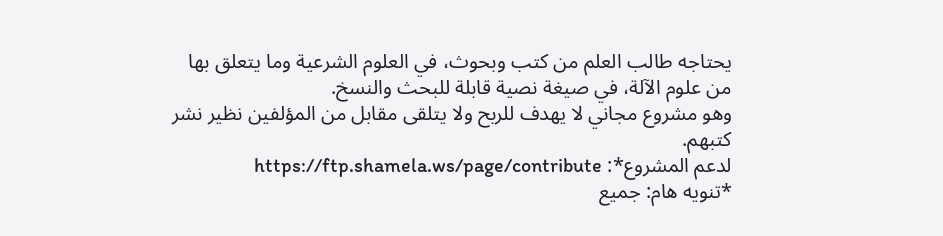يحتاجه طالب العلم من كتب وبحوث، في العلوم الشرعية وما يتعلق بها من علوم الآلة، في صيغة نصية قابلة للبحث والنسخ.
وهو مشروع مجاني لا يهدف للربح ولا يتلقى مقابل من المؤلفين نظير نشر كتبهم.
لدعم المشروع*: https://ftp.shamela.ws/page/contribute
*تنويه هام: جميع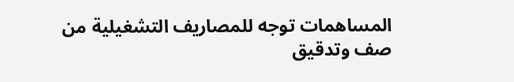المساهمات توجه للمصاريف التشغيلية من صف وتدقيق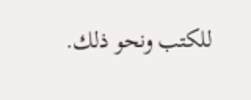للكتب ونحو ذلك.